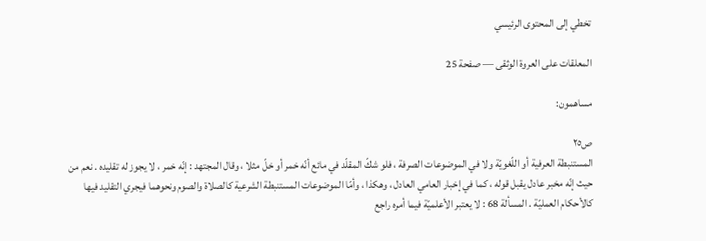تخطي إلى المحتوى الرئيسي

المعلقات على العروة الوثقى — صفحة 25

مساهمون:

ص٢٥
المستنبطة العرفية أو اللّغويّة ولا في الموضوعات الصرفة ، فلو شكّ المقلّد في مائع أنّه خمر أو خلّ مثلا ، وقال المجتهد : إنّه خمر ، لا يجوز له تقليده . نعم من حيث إنّه مخبر عادل يقبل قوله ، كما في إخبار العامي العادل ، وهكذا ، وأمّا الموضوعات المستنبطة الشرعية كالصلاة والصوم ونحوهما فيجري التقليد فيها كالأحكام العمليّة . المسألة 68 : لا يعتبر الأعلميّة فيما أمره راجع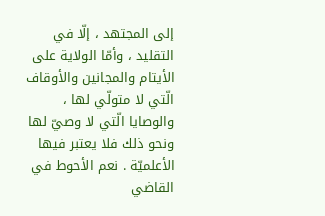إلى المجتهد ، إلّا في التقليد ، وأمّا الولاية على الأيتام والمجانين والأوقاف الّتي لا متولّي لها ، والوصايا الّتي لا وصيّ لها ونحو ذلك فلا يعتبر فيها الأعلميّة . نعم الأحوط في القاضي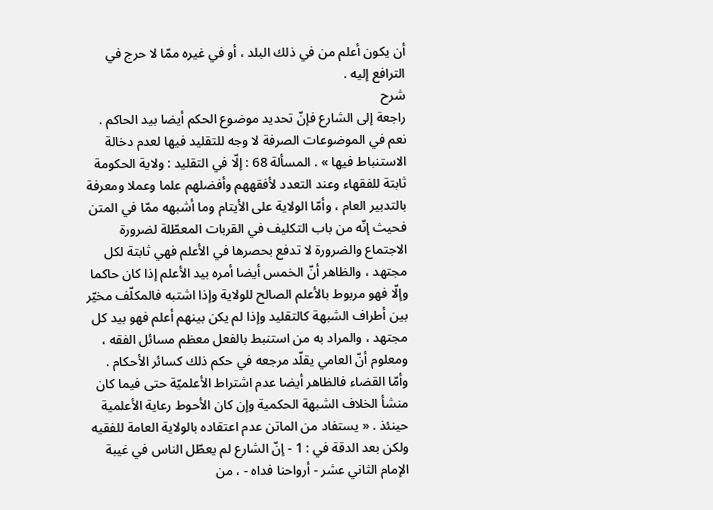أن يكون أعلم من في ذلك البلد ، أو في غيره ممّا لا حرج في الترافع إليه .
شرح
راجعة إلى الشارع فإنّ تحديد موضوع الحكم أيضا بيد الحاكم . نعم في الموضوعات الصرفة لا وجه للتقليد فيها لعدم دخالة الاستنباط فيها » . المسألة 68 : إلّا في التقليد : ولاية الحكومة ثابتة للفقهاء وعند التعدد لأفقههم وأفضلهم علما وعملا ومعرفة بالتدبير العام ، وأمّا الولاية على الأيتام وما أشبهه ممّا في المتن فحيث إنّه من باب التكليف في القربات المعطّلة لضرورة الاجتماع والضرورة لا تدفع بحصرها في الأعلم فهي ثابتة لكل مجتهد ، والظاهر أنّ الخمس أيضا أمره بيد الأعلم إذا كان حاكما وإلّا فهو مربوط بالأعلم الصالح للولاية وإذا اشتبه فالمكلّف مخيّر بين أطراف الشبهة كالتقليد وإذا لم يكن بينهم أعلم فهو بيد كل مجتهد ، والمراد به من استنبط بالفعل معظم مسائل الفقه ، ومعلوم أنّ العامي يقلّد مرجعه في حكم ذلك كسائر الأحكام . وأمّا القضاء فالظاهر أيضا عدم اشتراط الأعلميّة حتى فيما كان منشأ الخلاف الشبهة الحكمية وإن كان الأحوط رعاية الأعلمية حينئذ . « يستفاد من الماتن عدم اعتقاده بالولاية العامة للفقيه ولكن بعد الدقة في : 1 - إنّ الشارع لم يعطّل الناس في غيبة الإمام الثاني عشر - أرواحنا فداه - ، من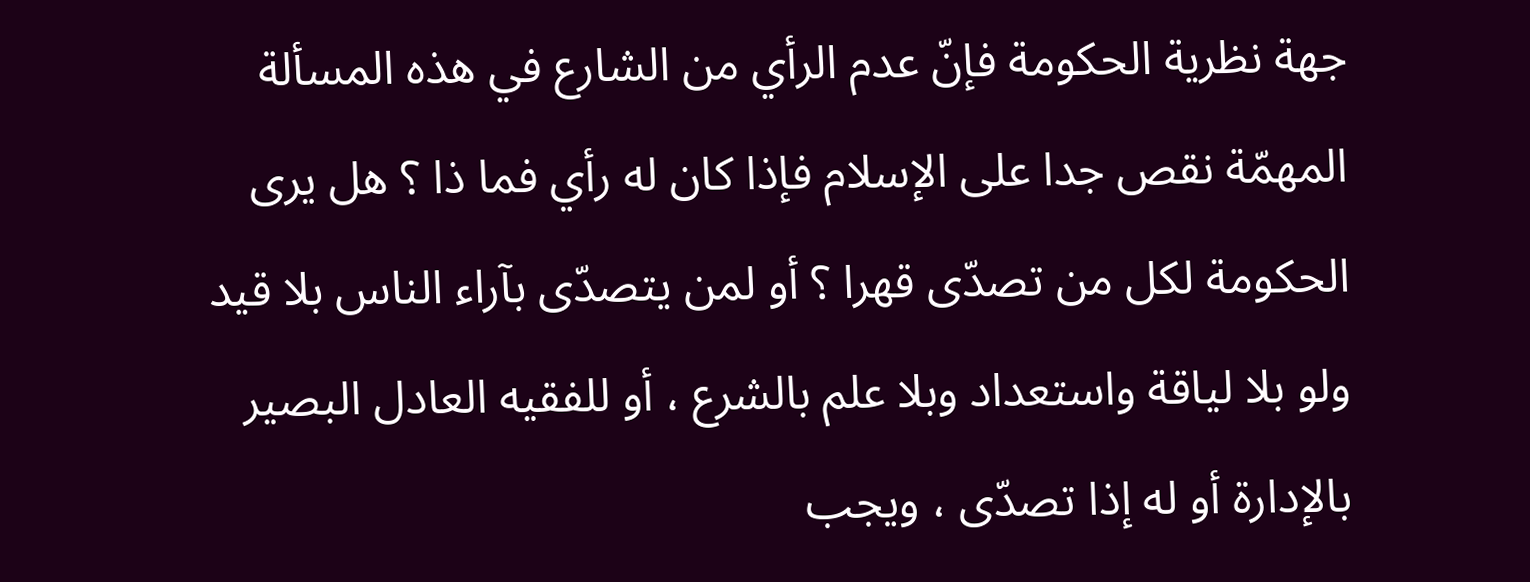جهة نظرية الحكومة فإنّ عدم الرأي من الشارع في هذه المسألة المهمّة نقص جدا على الإسلام فإذا كان له رأي فما ذا ؟ هل يرى الحكومة لكل من تصدّى قهرا ؟ أو لمن يتصدّى بآراء الناس بلا قيد ولو بلا لياقة واستعداد وبلا علم بالشرع ، أو للفقيه العادل البصير بالإدارة أو له إذا تصدّى ، ويجب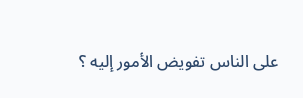على الناس تفويض الأمور إليه ؟